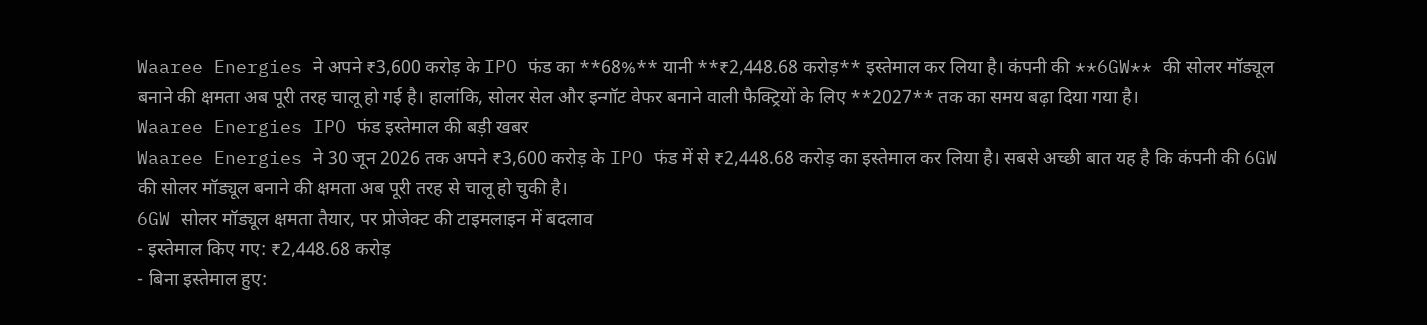Waaree Energies ने अपने ₹3,600 करोड़ के IPO फंड का **68%** यानी **₹2,448.68 करोड़** इस्तेमाल कर लिया है। कंपनी की **6GW** की सोलर मॉड्यूल बनाने की क्षमता अब पूरी तरह चालू हो गई है। हालांकि, सोलर सेल और इन्गॉट वेफर बनाने वाली फैक्ट्रियों के लिए **2027** तक का समय बढ़ा दिया गया है।
Waaree Energies IPO फंड इस्तेमाल की बड़ी खबर
Waaree Energies ने 30 जून 2026 तक अपने ₹3,600 करोड़ के IPO फंड में से ₹2,448.68 करोड़ का इस्तेमाल कर लिया है। सबसे अच्छी बात यह है कि कंपनी की 6GW की सोलर मॉड्यूल बनाने की क्षमता अब पूरी तरह से चालू हो चुकी है।
6GW सोलर मॉड्यूल क्षमता तैयार, पर प्रोजेक्ट की टाइमलाइन में बदलाव
- इस्तेमाल किए गए: ₹2,448.68 करोड़
- बिना इस्तेमाल हुए: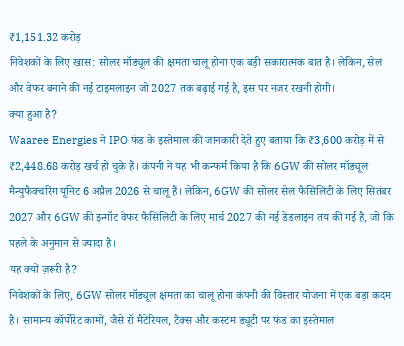₹1,151.32 करोड़
निवेशकों के लिए खास: सोलर मॉड्यूल की क्षमता चालू होना एक बड़ी सकारात्मक बात है। लेकिन, सेल और वेफर बनाने की नई टाइमलाइन जो 2027 तक बढ़ाई गई है, इस पर नजर रखनी होगी।
क्या हुआ है?
Waaree Energies ने IPO फंड के इस्तेमाल की जानकारी देते हुए बताया कि ₹3,600 करोड़ में से ₹2,448.68 करोड़ खर्च हो चुके हैं। कंपनी ने यह भी कन्फर्म किया है कि 6GW की सोलर मॉड्यूल मैन्युफैक्चरिंग यूनिट 6 अप्रैल 2026 से चालू हैं। लेकिन, 6GW की सोलर सेल फैसिलिटी के लिए सितंबर 2027 और 6GW की इन्गॉट वेफर फैसिलिटी के लिए मार्च 2027 की नई डेडलाइन तय की गई है, जो कि पहले के अनुमान से ज्यादा है।
यह क्यों ज़रूरी है?
निवेशकों के लिए, 6GW सोलर मॉड्यूल क्षमता का चालू होना कंपनी की विस्तार योजना में एक बड़ा कदम है। सामान्य कॉर्पोरेट कामों, जैसे रॉ मैटेरियल, टैक्स और कस्टम ड्यूटी पर फंड का इस्तेमाल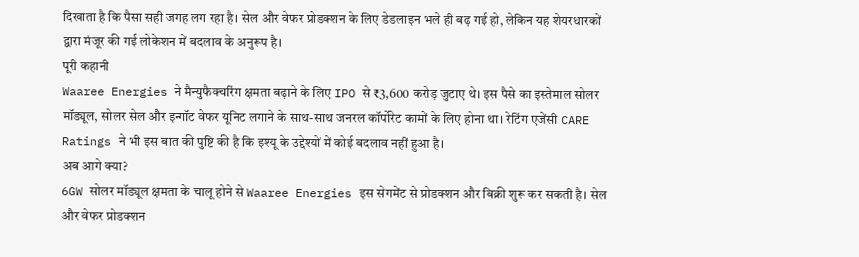दिखाता है कि पैसा सही जगह लग रहा है। सेल और वेफर प्रोडक्शन के लिए डेडलाइन भले ही बढ़ गई हो, लेकिन यह शेयरधारकों द्वारा मंजूर की गई लोकेशन में बदलाव के अनुरूप है।
पूरी कहानी
Waaree Energies ने मैन्युफैक्चरिंग क्षमता बढ़ाने के लिए IPO से ₹3,600 करोड़ जुटाए थे। इस पैसे का इस्तेमाल सोलर मॉड्यूल, सोलर सेल और इन्गॉट वेफर यूनिट लगाने के साथ-साथ जनरल कॉर्पोरेट कामों के लिए होना था। रेटिंग एजेंसी CARE Ratings ने भी इस बात की पुष्टि की है कि इश्यू के उद्देश्यों में कोई बदलाव नहीं हुआ है।
अब आगे क्या?
6GW सोलर मॉड्यूल क्षमता के चालू होने से Waaree Energies इस सेगमेंट से प्रोडक्शन और बिक्री शुरू कर सकती है। सेल और वेफर प्रोडक्शन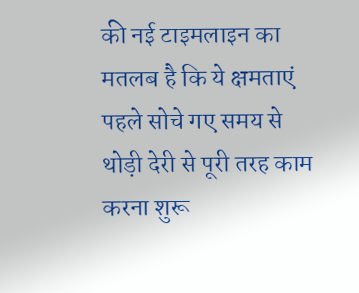की नई टाइमलाइन का मतलब है कि ये क्षमताएं पहले सोचे गए समय से थोड़ी देरी से पूरी तरह काम करना शुरू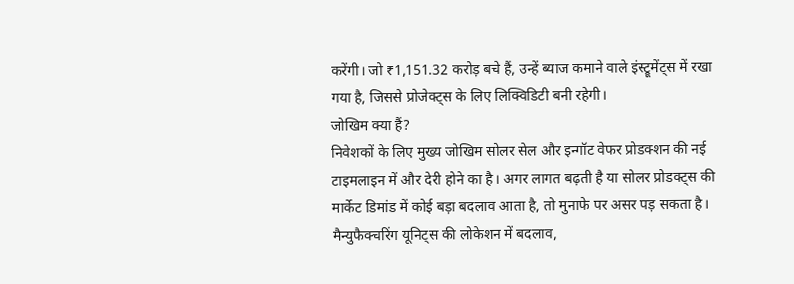करेंगी। जो ₹1,151.32 करोड़ बचे हैं, उन्हें ब्याज कमाने वाले इंस्ट्रूमेंट्स में रखा गया है, जिससे प्रोजेक्ट्स के लिए लिक्विडिटी बनी रहेगी।
जोखिम क्या हैं?
निवेशकों के लिए मुख्य जोखिम सोलर सेल और इन्गॉट वेफर प्रोडक्शन की नई टाइमलाइन में और देरी होने का है। अगर लागत बढ़ती है या सोलर प्रोडक्ट्स की मार्केट डिमांड में कोई बड़ा बदलाव आता है, तो मुनाफे पर असर पड़ सकता है। मैन्युफैक्चरिंग यूनिट्स की लोकेशन में बदलाव,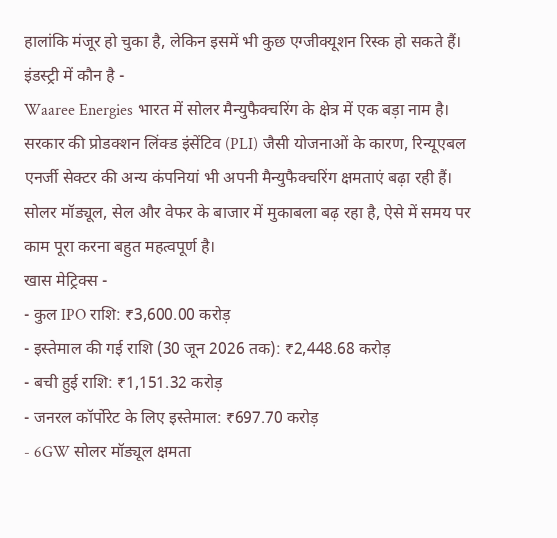हालांकि मंजूर हो चुका है, लेकिन इसमें भी कुछ एग्जीक्यूशन रिस्क हो सकते हैं।
इंडस्ट्री में कौन है -
Waaree Energies भारत में सोलर मैन्युफैक्चरिंग के क्षेत्र में एक बड़ा नाम है। सरकार की प्रोडक्शन लिंक्ड इंसेंटिव (PLI) जैसी योजनाओं के कारण, रिन्यूएबल एनर्जी सेक्टर की अन्य कंपनियां भी अपनी मैन्युफैक्चरिंग क्षमताएं बढ़ा रही हैं। सोलर मॉड्यूल, सेल और वेफर के बाजार में मुकाबला बढ़ रहा है, ऐसे में समय पर काम पूरा करना बहुत महत्वपूर्ण है।
खास मेट्रिक्स -
- कुल IPO राशि: ₹3,600.00 करोड़
- इस्तेमाल की गई राशि (30 जून 2026 तक): ₹2,448.68 करोड़
- बची हुई राशि: ₹1,151.32 करोड़
- जनरल कॉर्पोरेट के लिए इस्तेमाल: ₹697.70 करोड़
- 6GW सोलर मॉड्यूल क्षमता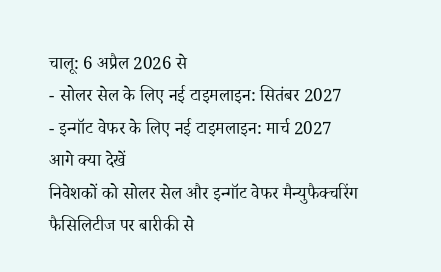चालू: 6 अप्रैल 2026 से
- सोलर सेल के लिए नई टाइमलाइन: सितंबर 2027
- इन्गॉट वेफर के लिए नई टाइमलाइन: मार्च 2027
आगे क्या देखें
निवेशकों को सोलर सेल और इन्गॉट वेफर मैन्युफैक्चरिंग फैसिलिटीज पर बारीकी से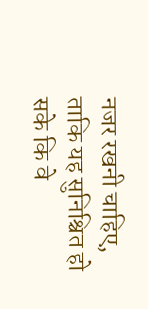नजर रखनी चाहिए, ताकि यह सुनिश्चित हो सके कि वे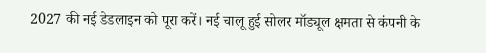2027 की नई डेडलाइन को पूरा करें। नई चालू हुई सोलर मॉड्यूल क्षमता से कंपनी के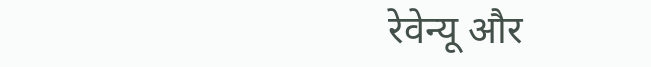रेवेन्यू और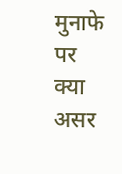मुनाफे पर क्या असर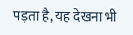पड़ता है, यह देखना भी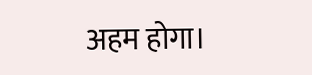अहम होगा।